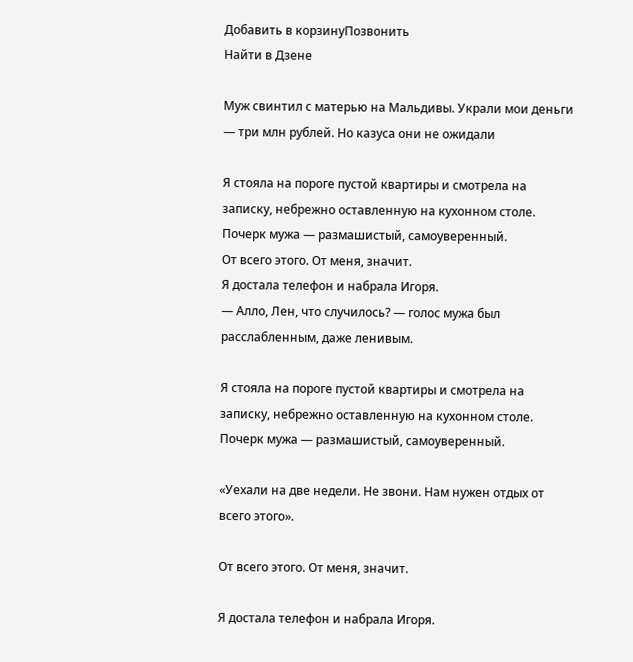Добавить в корзинуПозвонить
Найти в Дзене

Муж свинтил с матерью на Мальдивы. Украли мои деньги — три млн рублей. Но казуса они не ожидали

Я стояла на пороге пустой квартиры и смотрела на записку, небрежно оставленную на кухонном столе. Почерк мужа — размашистый, самоуверенный.
От всего этого. От меня, значит.
Я достала телефон и набрала Игоря.
— Алло, Лен, что случилось? — голос мужа был расслабленным, даже ленивым.

Я стояла на пороге пустой квартиры и смотрела на записку, небрежно оставленную на кухонном столе. Почерк мужа — размашистый, самоуверенный.

«Уехали на две недели. Не звони. Нам нужен отдых от всего этого».

От всего этого. От меня, значит.

Я достала телефон и набрала Игоря.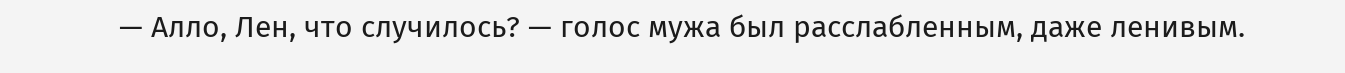— Алло, Лен, что случилось? — голос мужа был расслабленным, даже ленивым.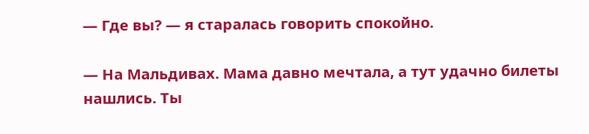— Где вы? — я старалась говорить спокойно.

— На Мальдивах. Мама давно мечтала, а тут удачно билеты нашлись. Ты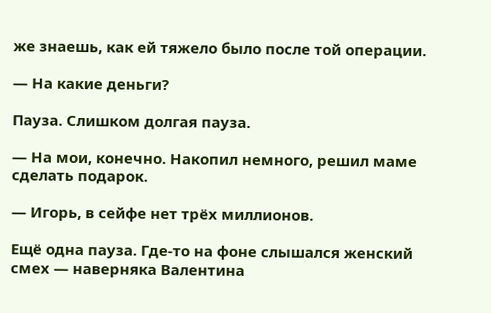же знаешь, как ей тяжело было после той операции.

— На какие деньги?

Пауза. Слишком долгая пауза.

— На мои, конечно. Накопил немного, решил маме сделать подарок.

— Игорь, в сейфе нет трёх миллионов.

Ещё одна пауза. Где-то на фоне слышался женский смех — наверняка Валентина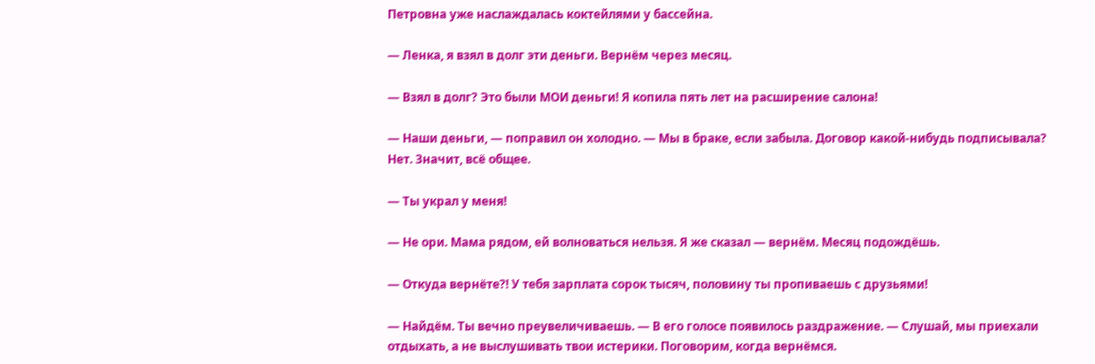Петровна уже наслаждалась коктейлями у бассейна.

— Ленка, я взял в долг эти деньги. Вернём через месяц.

— Взял в долг? Это были МОИ деньги! Я копила пять лет на расширение салона!

— Наши деньги, — поправил он холодно. — Мы в браке, если забыла. Договор какой-нибудь подписывала? Нет. Значит, всё общее.

— Ты украл у меня!

— Не ори. Мама рядом, ей волноваться нельзя. Я же сказал — вернём. Месяц подождёшь.

— Откуда вернёте?! У тебя зарплата сорок тысяч, половину ты пропиваешь с друзьями!

— Найдём. Ты вечно преувеличиваешь. — В его голосе появилось раздражение. — Слушай, мы приехали отдыхать, а не выслушивать твои истерики. Поговорим, когда вернёмся.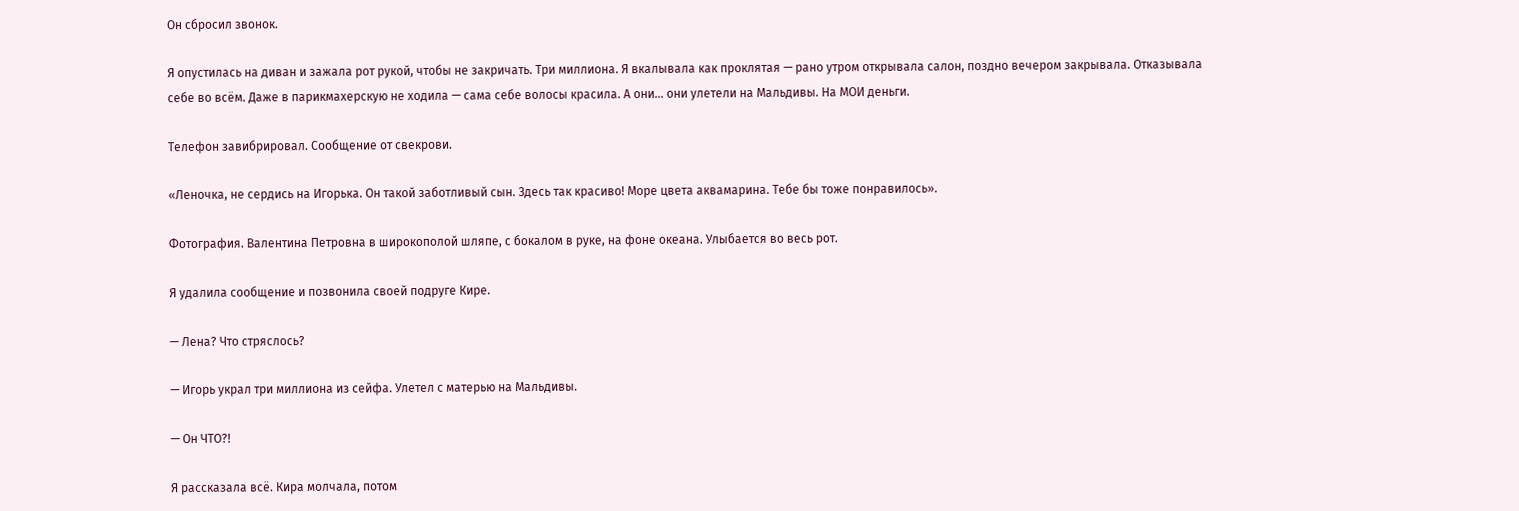Он сбросил звонок.

Я опустилась на диван и зажала рот рукой, чтобы не закричать. Три миллиона. Я вкалывала как проклятая — рано утром открывала салон, поздно вечером закрывала. Отказывала себе во всём. Даже в парикмахерскую не ходила — сама себе волосы красила. А они... они улетели на Мальдивы. На МОИ деньги.

Телефон завибрировал. Сообщение от свекрови.

«Леночка, не сердись на Игорька. Он такой заботливый сын. Здесь так красиво! Море цвета аквамарина. Тебе бы тоже понравилось».

Фотография. Валентина Петровна в широкополой шляпе, с бокалом в руке, на фоне океана. Улыбается во весь рот.

Я удалила сообщение и позвонила своей подруге Кире.

— Лена? Что стряслось?

— Игорь украл три миллиона из сейфа. Улетел с матерью на Мальдивы.

— Он ЧТО?!

Я рассказала всё. Кира молчала, потом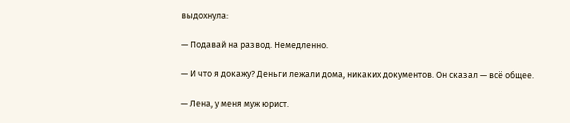выдохнула:

— Подавай на развод. Немедленно.

— И что я докажу? Деньги лежали дома, никаких документов. Он сказал — всё общее.

— Лена, у меня муж юрист.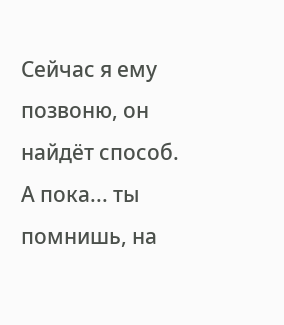Сейчас я ему позвоню, он найдёт способ. А пока... ты помнишь, на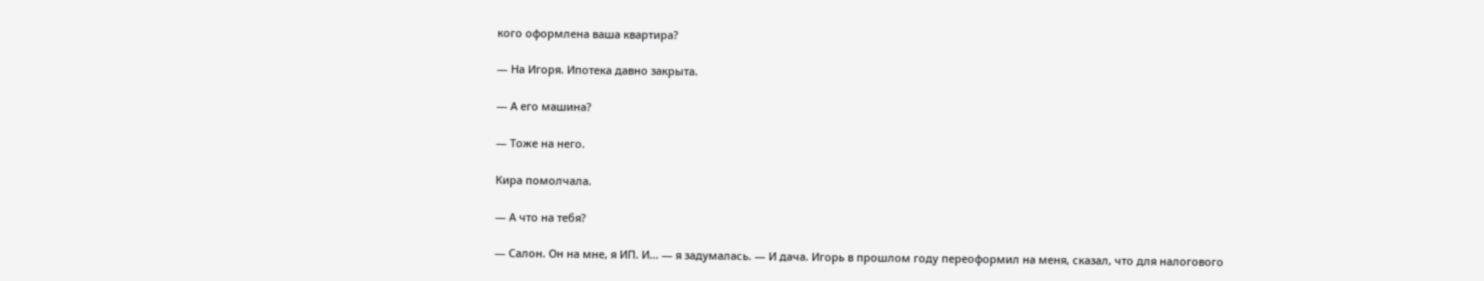кого оформлена ваша квартира?

— На Игоря. Ипотека давно закрыта.

— А его машина?

— Тоже на него.

Кира помолчала.

— А что на тебя?

— Салон. Он на мне, я ИП. И... — я задумалась. — И дача. Игорь в прошлом году переоформил на меня, сказал, что для налогового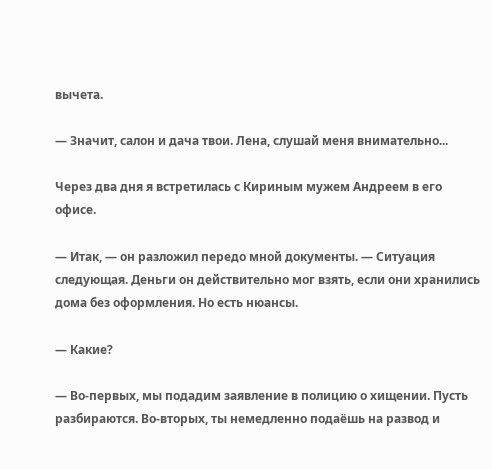вычета.

— Значит, салон и дача твои. Лена, слушай меня внимательно...

Через два дня я встретилась с Кириным мужем Андреем в его офисе.

— Итак, — он разложил передо мной документы. — Ситуация следующая. Деньги он действительно мог взять, если они хранились дома без оформления. Но есть нюансы.

— Какие?

— Во-первых, мы подадим заявление в полицию о хищении. Пусть разбираются. Во-вторых, ты немедленно подаёшь на развод и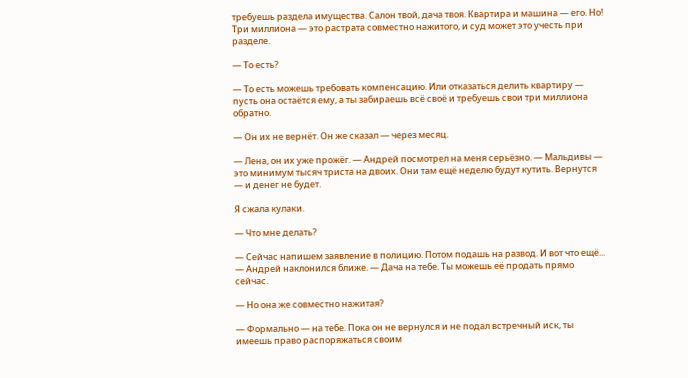требуешь раздела имущества. Салон твой, дача твоя. Квартира и машина — его. Но! Три миллиона — это растрата совместно нажитого, и суд может это учесть при разделе.

— То есть?

— То есть можешь требовать компенсацию. Или отказаться делить квартиру — пусть она остаётся ему, а ты забираешь всё своё и требуешь свои три миллиона обратно.

— Он их не вернёт. Он же сказал — через месяц.

— Лена, он их уже прожёг. — Андрей посмотрел на меня серьёзно. — Мальдивы — это минимум тысяч триста на двоих. Они там ещё неделю будут кутить. Вернутся — и денег не будет.

Я сжала кулаки.

— Что мне делать?

— Сейчас напишем заявление в полицию. Потом подашь на развод. И вот что ещё... — Андрей наклонился ближе. — Дача на тебе. Ты можешь её продать прямо сейчас.

— Но она же совместно нажитая?

— Формально — на тебе. Пока он не вернулся и не подал встречный иск, ты имеешь право распоряжаться своим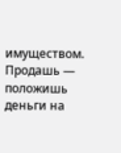имуществом. Продашь — положишь деньги на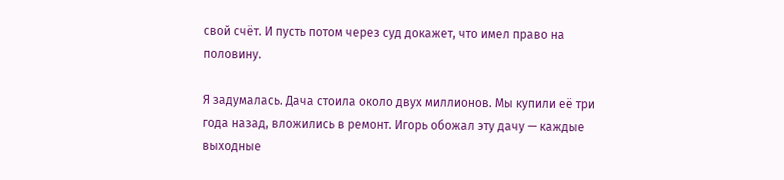свой счёт. И пусть потом через суд докажет, что имел право на половину.

Я задумалась. Дача стоила около двух миллионов. Мы купили её три года назад, вложились в ремонт. Игорь обожал эту дачу — каждые выходные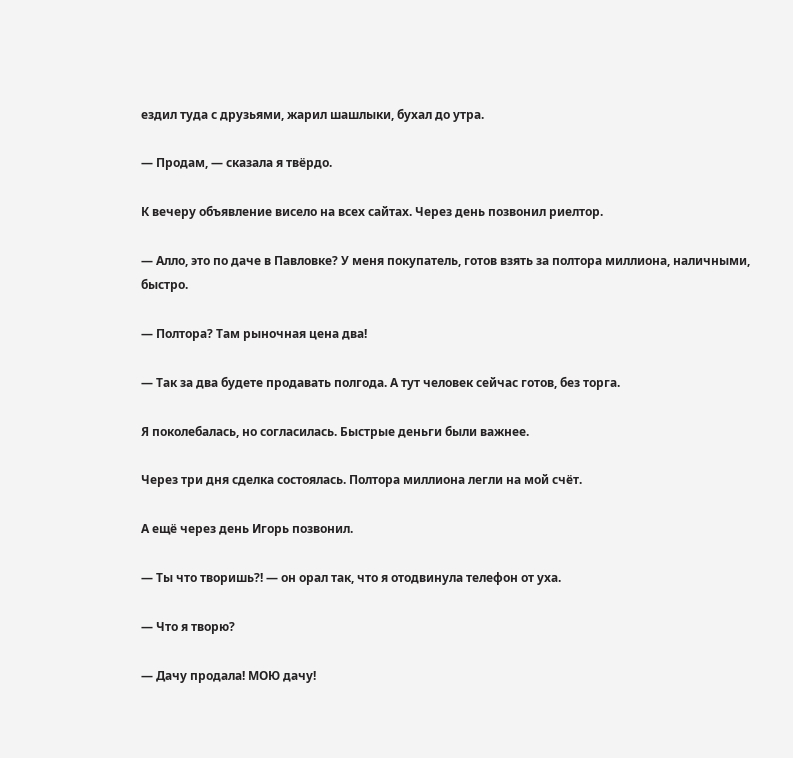ездил туда с друзьями, жарил шашлыки, бухал до утра.

— Продам, — сказала я твёрдо.

К вечеру объявление висело на всех сайтах. Через день позвонил риелтор.

— Алло, это по даче в Павловке? У меня покупатель, готов взять за полтора миллиона, наличными, быстро.

— Полтора? Там рыночная цена два!

— Так за два будете продавать полгода. А тут человек сейчас готов, без торга.

Я поколебалась, но согласилась. Быстрые деньги были важнее.

Через три дня сделка состоялась. Полтора миллиона легли на мой счёт.

А ещё через день Игорь позвонил.

— Ты что творишь?! — он орал так, что я отодвинула телефон от уха.

— Что я творю?

— Дачу продала! МОЮ дачу!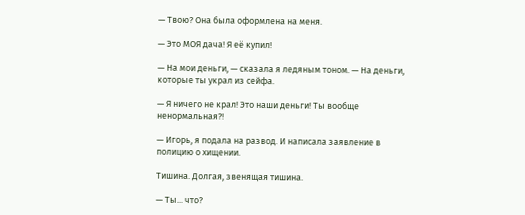— Твою? Она была оформлена на меня.

— Это МОЯ дача! Я её купил!

— На мои деньги, — сказала я ледяным тоном. — На деньги, которые ты украл из сейфа.

— Я ничего не крал! Это наши деньги! Ты вообще ненормальная?!

— Игорь, я подала на развод. И написала заявление в полицию о хищении.

Тишина. Долгая, звенящая тишина.

— Ты... что?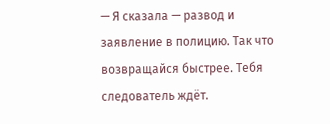— Я сказала — развод и заявление в полицию. Так что возвращайся быстрее. Тебя следователь ждёт.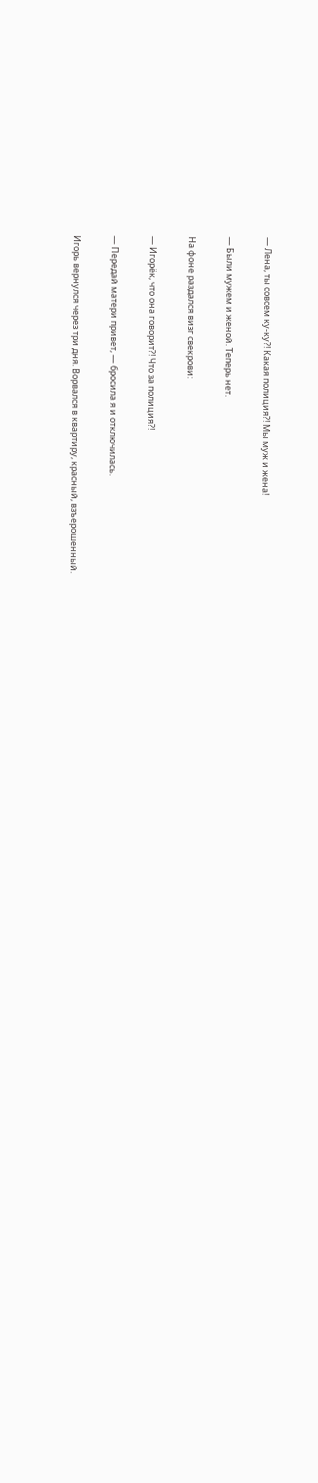— Лена, ты совсем ку-ку?! Какая полиция?! Мы муж и жена!

— Были мужем и женой. Теперь нет.

На фоне раздался визг свекрови:

— Игорёк, что она говорит?! Что за полиция?!

— Передай матери привет, — бросила я и отключилась.

Игорь вернулся через три дня. Ворвался в квартиру, красный, взъерошенный.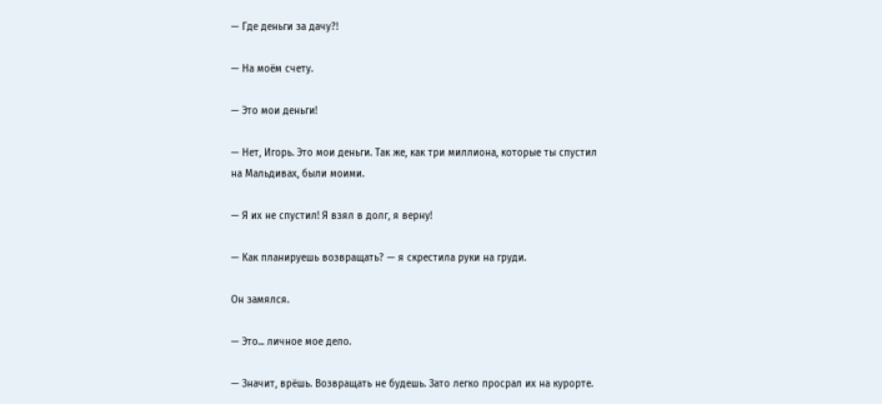— Где деньги за дачу?!

— На моём счету.

— Это мои деньги!

— Нет, Игорь. Это мои деньги. Так же, как три миллиона, которые ты спустил на Мальдивах, были моими.

— Я их не спустил! Я взял в долг, я верну!

— Как планируешь возвращать? — я скрестила руки на груди.

Он замялся.

— Это... личное мое дело.

— Значит, врёшь. Возвращать не будешь. Зато легко просрал их на курорте.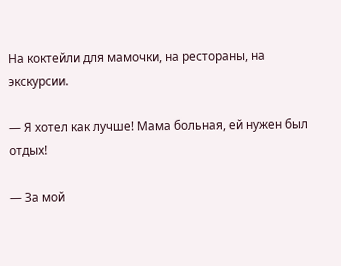На коктейли для мамочки, на рестораны, на экскурсии.

— Я хотел как лучше! Мама больная, ей нужен был отдых!

— За мой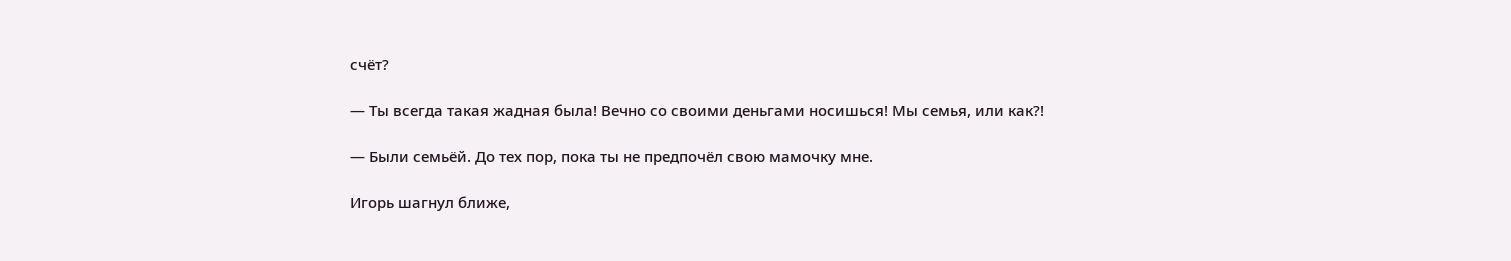счёт?

— Ты всегда такая жадная была! Вечно со своими деньгами носишься! Мы семья, или как?!

— Были семьёй. До тех пор, пока ты не предпочёл свою мамочку мне.

Игорь шагнул ближе,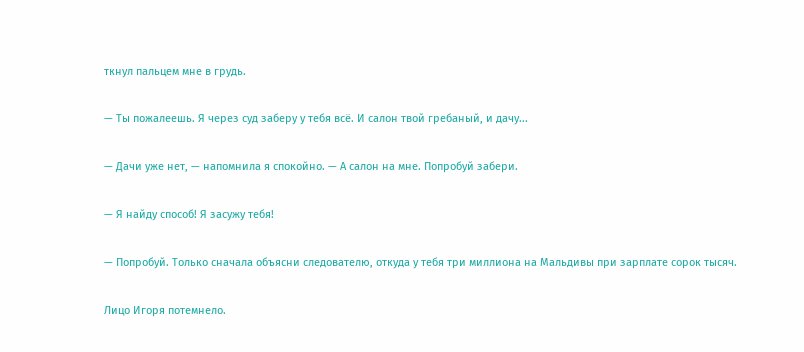ткнул пальцем мне в грудь.

— Ты пожалеешь. Я через суд заберу у тебя всё. И салон твой гребаный, и дачу...

— Дачи уже нет, — напомнила я спокойно. — А салон на мне. Попробуй забери.

— Я найду способ! Я засужу тебя!

— Попробуй. Только сначала объясни следователю, откуда у тебя три миллиона на Мальдивы при зарплате сорок тысяч.

Лицо Игоря потемнело.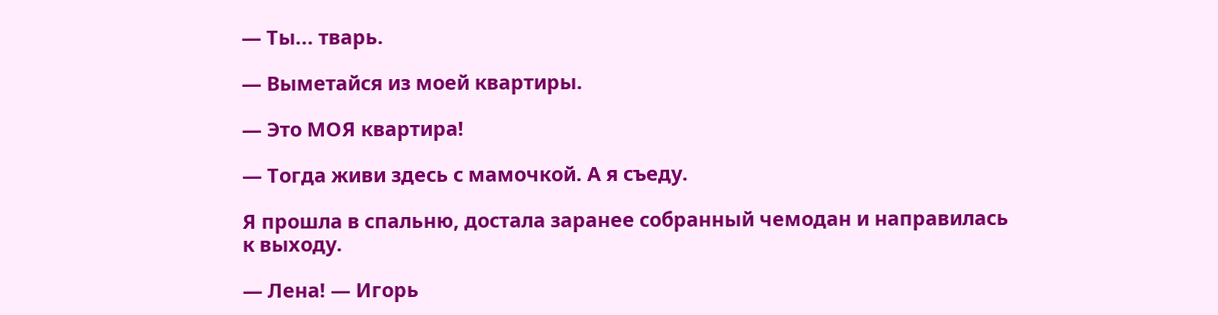— Ты... тварь.

— Выметайся из моей квартиры.

— Это МОЯ квартира!

— Тогда живи здесь с мамочкой. А я съеду.

Я прошла в спальню, достала заранее собранный чемодан и направилась к выходу.

— Лена! — Игорь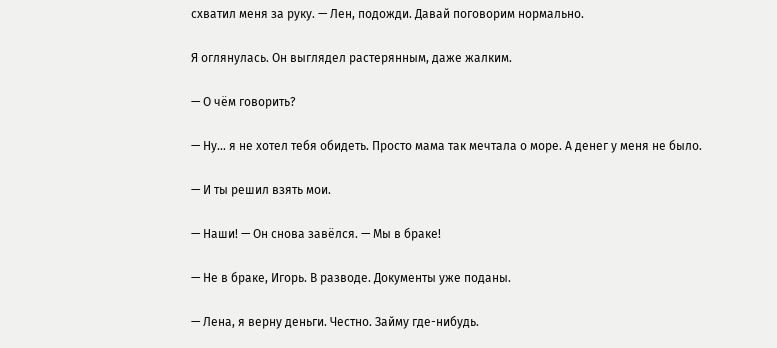схватил меня за руку. — Лен, подожди. Давай поговорим нормально.

Я оглянулась. Он выглядел растерянным, даже жалким.

— О чём говорить?

— Ну... я не хотел тебя обидеть. Просто мама так мечтала о море. А денег у меня не было.

— И ты решил взять мои.

— Наши! — Он снова завёлся. — Мы в браке!

— Не в браке, Игорь. В разводе. Документы уже поданы.

— Лена, я верну деньги. Честно. Займу где-нибудь.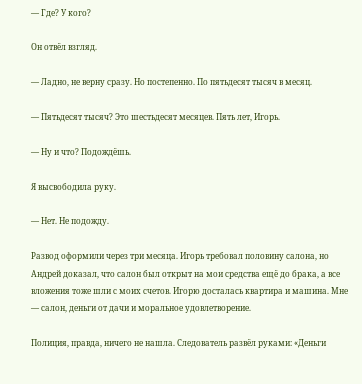— Где? У кого?

Он отвёл взгляд.

— Ладно, не верну сразу. Но постепенно. По пятьдесят тысяч в месяц.

— Пятьдесят тысяч? Это шестьдесят месяцев. Пять лет, Игорь.

— Ну и что? Подождёшь.

Я высвободила руку.

— Нет. Не подожду.

Развод оформили через три месяца. Игорь требовал половину салона, но Андрей доказал, что салон был открыт на мои средства ещё до брака, а все вложения тоже шли с моих счетов. Игорю досталась квартира и машина. Мне — салон, деньги от дачи и моральное удовлетворение.

Полиция, правда, ничего не нашла. Следователь развёл руками: «Деньги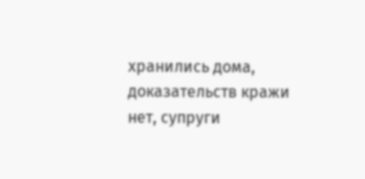хранились дома, доказательств кражи нет, супруги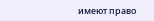имеют право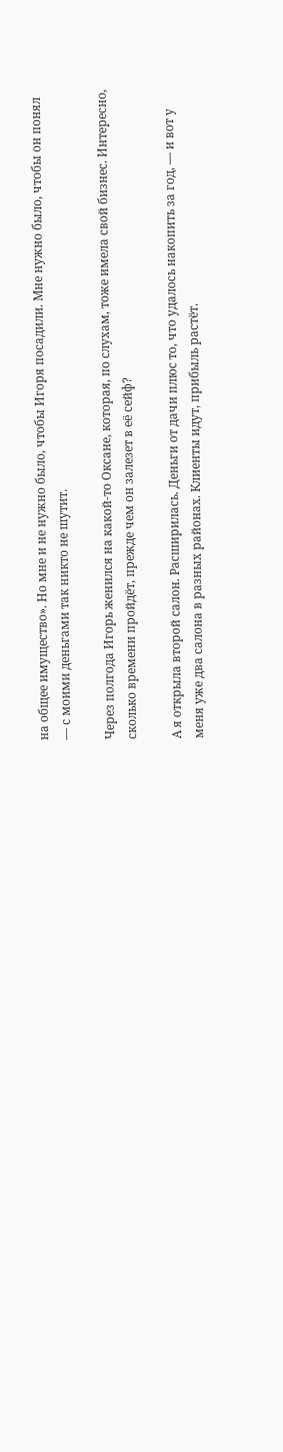на общее имущество». Но мне и не нужно было, чтобы Игоря посадили. Мне нужно было, чтобы он понял — с моими деньгами так никто не шутит.

Через полгода Игорь женился на какой-то Оксане, которая, по слухам, тоже имела свой бизнес. Интересно, сколько времени пройдёт, прежде чем он залезет в её сейф?

А я открыла второй салон. Расширилась. Деньги от дачи плюс то, что удалось накопить за год, — и вот у меня уже два салона в разных районах. Клиенты идут, прибыль растёт.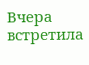Вчера встретила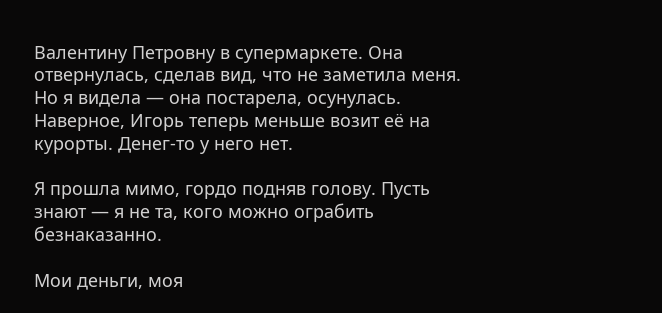Валентину Петровну в супермаркете. Она отвернулась, сделав вид, что не заметила меня. Но я видела — она постарела, осунулась. Наверное, Игорь теперь меньше возит её на курорты. Денег-то у него нет.

Я прошла мимо, гордо подняв голову. Пусть знают — я не та, кого можно ограбить безнаказанно.

Мои деньги, моя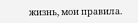жизнь, мои правила.